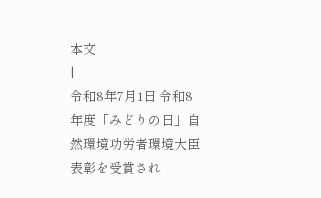本文
|
令和8年7月1日 令和8年度「みどりの日」自然環境功労者環境大臣表彰を受賞され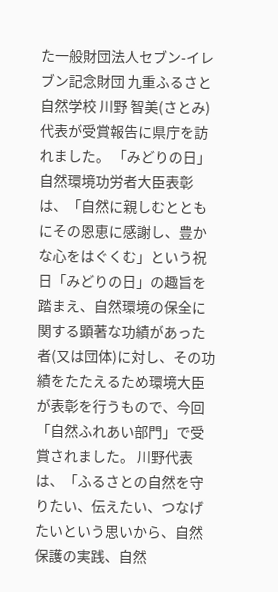た一般財団法人セブン-イレブン記念財団 九重ふるさと自然学校 川野 智美(さとみ)代表が受賞報告に県庁を訪れました。 「みどりの日」自然環境功労者大臣表彰は、「自然に親しむとともにその恩恵に感謝し、豊かな心をはぐくむ」という祝日「みどりの日」の趣旨を踏まえ、自然環境の保全に関する顕著な功績があった者(又は団体)に対し、その功績をたたえるため環境大臣が表彰を行うもので、今回「自然ふれあい部門」で受賞されました。 川野代表は、「ふるさとの自然を守りたい、伝えたい、つなげたいという思いから、自然保護の実践、自然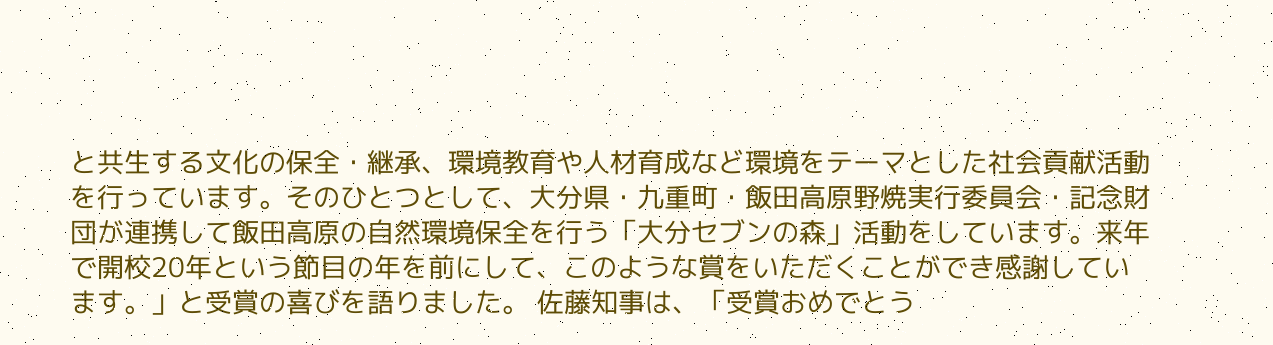と共生する文化の保全・継承、環境教育や人材育成など環境をテーマとした社会貢献活動を行っています。そのひとつとして、大分県・九重町・飯田高原野焼実行委員会・記念財団が連携して飯田高原の自然環境保全を行う「大分セブンの森」活動をしています。来年で開校20年という節目の年を前にして、このような賞をいただくことができ感謝しています。」と受賞の喜びを語りました。 佐藤知事は、「受賞おめでとう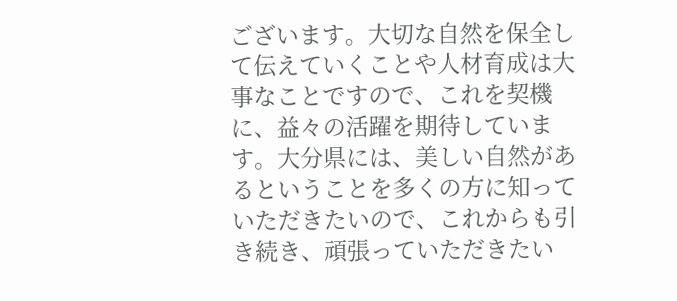ございます。大切な自然を保全して伝えていくことや人材育成は大事なことですので、これを契機に、益々の活躍を期待しています。大分県には、美しい自然があるということを多くの方に知っていただきたいので、これからも引き続き、頑張っていただきたい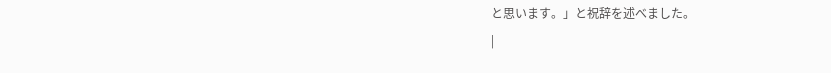と思います。」と祝辞を述べました。
|